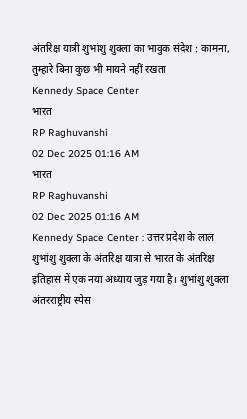अंतरिक्ष यात्री शुभांशु शुक्ला का भावुक संदेश : कामना, तुम्हारे बिना कुछ भी मायने नहीं रखता
Kennedy Space Center
भारत
RP Raghuvanshi
02 Dec 2025 01:16 AM
भारत
RP Raghuvanshi
02 Dec 2025 01:16 AM
Kennedy Space Center : उत्तर प्रदेश के लाल शुभांशु शुक्ला के अंतरिक्ष यात्रा से भारत के अंतरिक्ष इतिहास में एक नया अध्याय जुड़ गया है। शुभांशु शुक्ला अंतरराष्ट्रीय स्पेस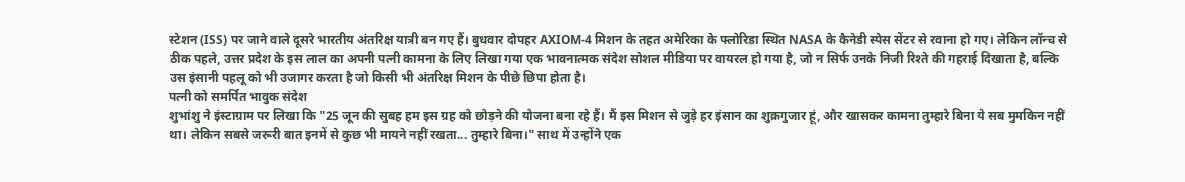स्टेशन (ISS) पर जाने वाले दूसरे भारतीय अंतरिक्ष यात्री बन गए हैं। बुधवार दोपहर AXIOM-4 मिशन के तहत अमेरिका के फ्लोरिडा स्थित NASA के कैनेडी स्पेस सेंटर से रवाना हो गए। लेकिन लॉन्च से ठीक पहले, उत्तर प्रदेश के इस लाल का अपनी पत्नी कामना के लिए लिखा गया एक भावनात्मक संदेश सोशल मीडिया पर वायरल हो गया है, जो न सिर्फ उनके निजी रिश्ते की गहराई दिखाता है, बल्कि उस इंसानी पहलू को भी उजागर करता है जो किसी भी अंतरिक्ष मिशन के पीछे छिपा होता है।
पत्नी को समर्पित भावुक संदेश
शुभांशु ने इंस्टाग्राम पर लिखा कि "25 जून की सुबह हम इस ग्रह को छोड़ने की योजना बना रहे हैं। मैं इस मिशन से जुड़े हर इंसान का शुक्रगुजार हूं, और खासकर कामना तुम्हारे बिना ये सब मुमकिन नहीं था। लेकिन सबसे जरूरी बात इनमें से कुछ भी मायने नहीं रखता... तुम्हारे बिना।" साथ में उन्होंने एक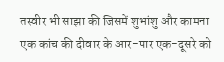तस्वीर भी साझा की जिसमें शुभांशु और कामना एक कांच की दीवार के आर-पार एक-दूसरे को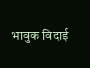भावुक विदाई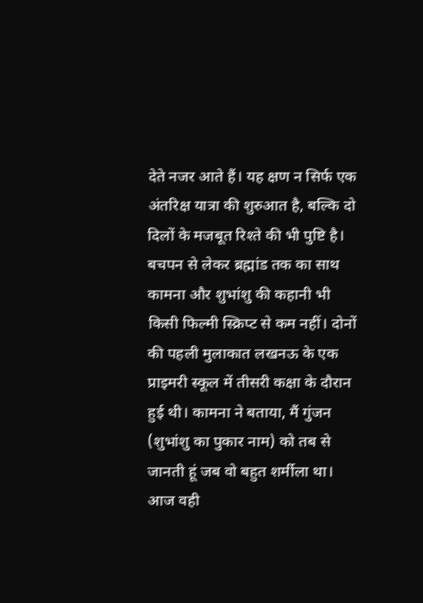देते नजर आते हैं। यह क्षण न सिर्फ एक अंतरिक्ष यात्रा की शुरुआत है, बल्कि दो दिलों के मजबूत रिश्ते की भी पुष्टि है।
बचपन से लेकर ब्रह्मांड तक का साथ
कामना और शुभांशु की कहानी भी किसी फिल्मी स्क्रिप्ट से कम नहीं। दोनों की पहली मुलाकात लखनऊ के एक प्राइमरी स्कूल में तीसरी कक्षा के दौरान हुई थी। कामना ने बताया, मैं गुंजन (शुभांशु का पुकार नाम) को तब से जानती हूं जब वो बहुत शर्मीला था। आज वही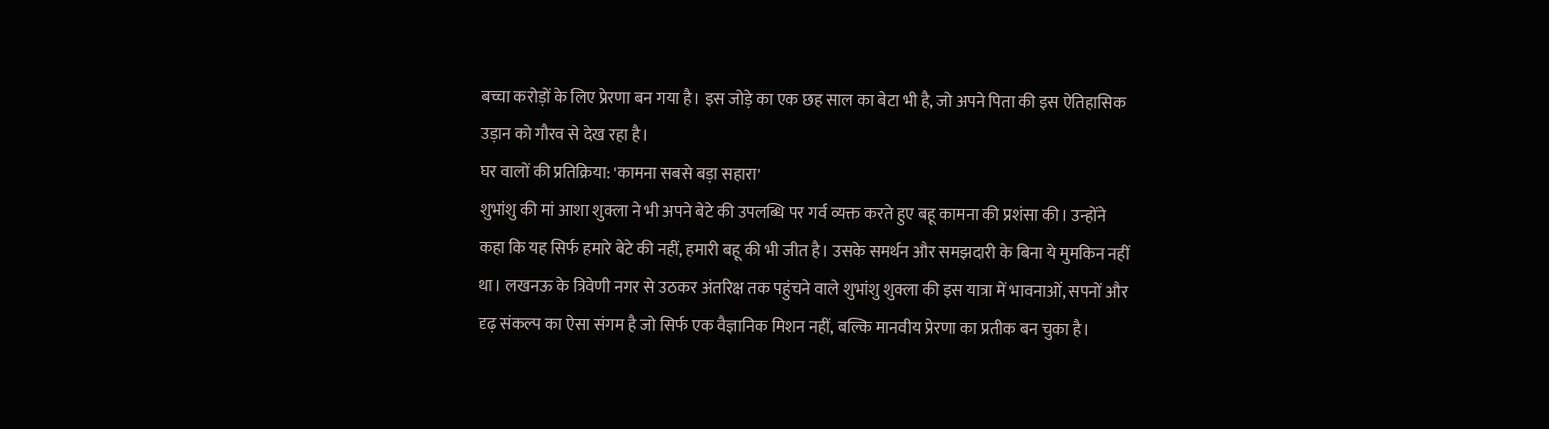बच्चा करोड़ों के लिए प्रेरणा बन गया है। इस जोड़े का एक छह साल का बेटा भी है, जो अपने पिता की इस ऐतिहासिक उड़ान को गौरव से देख रहा है।
घर वालों की प्रतिक्रिया: 'कामना सबसे बड़ा सहारा'
शुभांशु की मां आशा शुक्ला ने भी अपने बेटे की उपलब्धि पर गर्व व्यक्त करते हुए बहू कामना की प्रशंसा की। उन्होंने कहा कि यह सिर्फ हमारे बेटे की नहीं, हमारी बहू की भी जीत है। उसके समर्थन और समझदारी के बिना ये मुमकिन नहीं था। लखनऊ के त्रिवेणी नगर से उठकर अंतरिक्ष तक पहुंचने वाले शुभांशु शुक्ला की इस यात्रा में भावनाओं, सपनों और दृढ़ संकल्प का ऐसा संगम है जो सिर्फ एक वैज्ञानिक मिशन नहीं, बल्कि मानवीय प्रेरणा का प्रतीक बन चुका है।